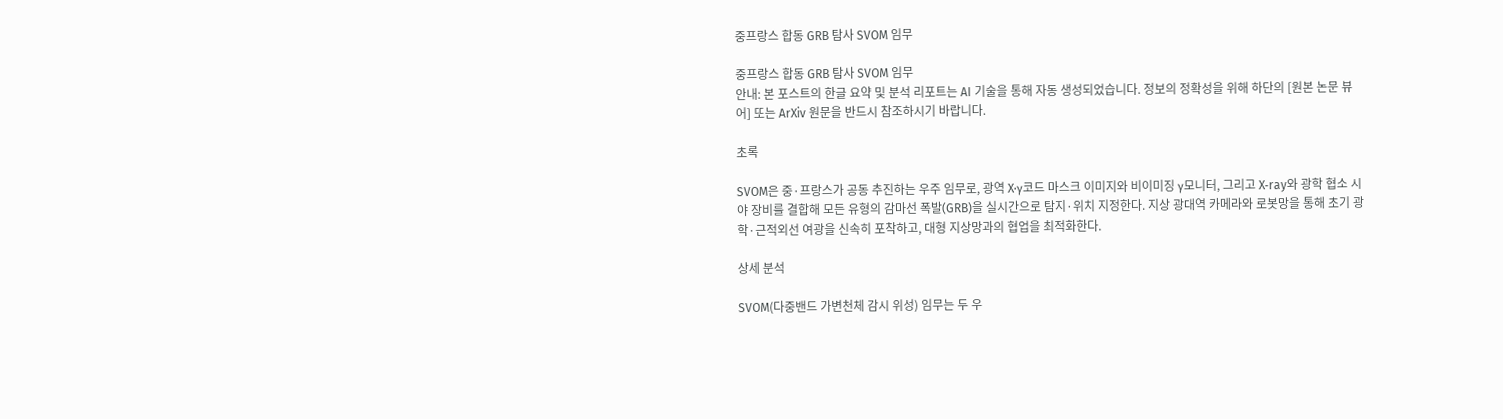중프랑스 합동 GRB 탐사 SVOM 임무

중프랑스 합동 GRB 탐사 SVOM 임무
안내: 본 포스트의 한글 요약 및 분석 리포트는 AI 기술을 통해 자동 생성되었습니다. 정보의 정확성을 위해 하단의 [원본 논문 뷰어] 또는 ArXiv 원문을 반드시 참조하시기 바랍니다.

초록

SVOM은 중·프랑스가 공동 추진하는 우주 임무로, 광역 X·γ코드 마스크 이미지와 비이미징 γ모니터, 그리고 X‑ray와 광학 협소 시야 장비를 결합해 모든 유형의 감마선 폭발(GRB)을 실시간으로 탐지·위치 지정한다. 지상 광대역 카메라와 로봇망을 통해 초기 광학·근적외선 여광을 신속히 포착하고, 대형 지상망과의 협업을 최적화한다.

상세 분석

SVOM(다중밴드 가변천체 감시 위성) 임무는 두 우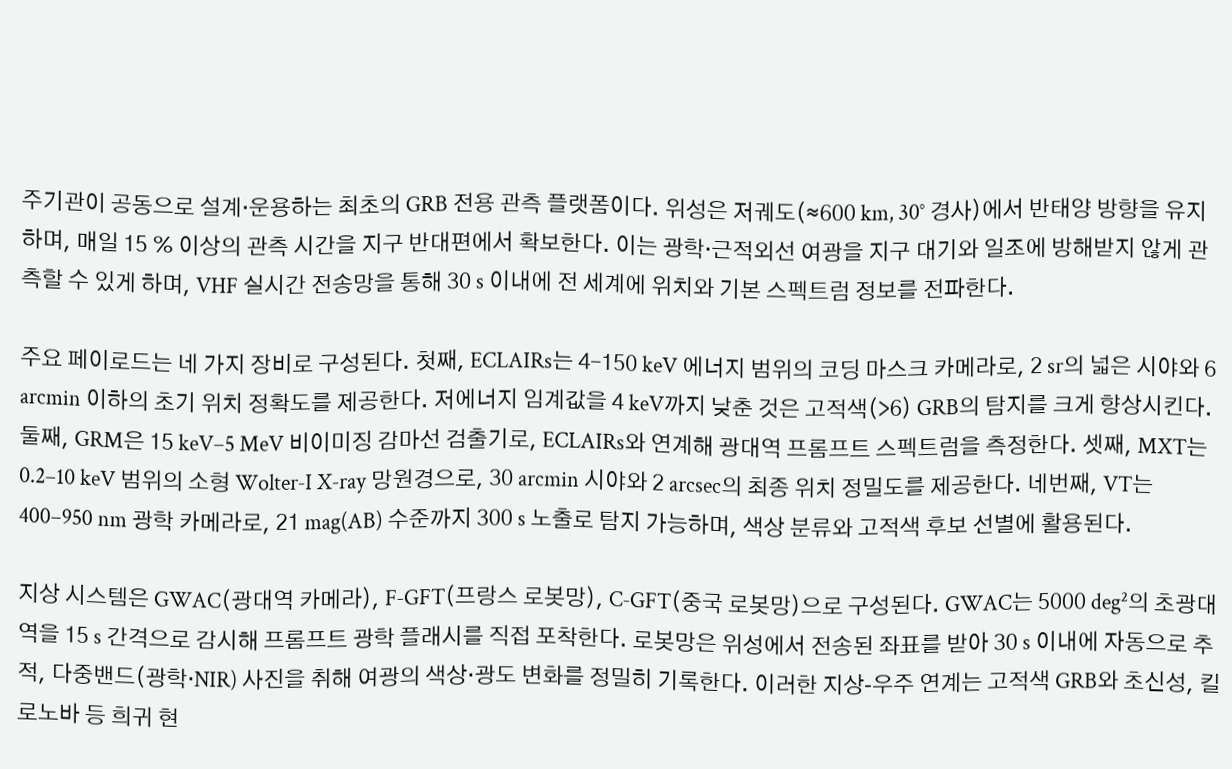주기관이 공동으로 설계·운용하는 최초의 GRB 전용 관측 플랫폼이다. 위성은 저궤도(≈600 km, 30° 경사)에서 반태양 방향을 유지하며, 매일 15 % 이상의 관측 시간을 지구 반대편에서 확보한다. 이는 광학·근적외선 여광을 지구 대기와 일조에 방해받지 않게 관측할 수 있게 하며, VHF 실시간 전송망을 통해 30 s 이내에 전 세계에 위치와 기본 스펙트럼 정보를 전파한다.

주요 페이로드는 네 가지 장비로 구성된다. 첫째, ECLAIRs는 4–150 keV 에너지 범위의 코딩 마스크 카메라로, 2 sr의 넓은 시야와 6 arcmin 이하의 초기 위치 정확도를 제공한다. 저에너지 임계값을 4 keV까지 낮춘 것은 고적색(>6) GRB의 탐지를 크게 향상시킨다. 둘째, GRM은 15 keV–5 MeV 비이미징 감마선 검출기로, ECLAIRs와 연계해 광대역 프롬프트 스펙트럼을 측정한다. 셋째, MXT는 0.2–10 keV 범위의 소형 Wolter‑I X‑ray 망원경으로, 30 arcmin 시야와 2 arcsec의 최종 위치 정밀도를 제공한다. 네번째, VT는 400–950 nm 광학 카메라로, 21 mag(AB) 수준까지 300 s 노출로 탐지 가능하며, 색상 분류와 고적색 후보 선별에 활용된다.

지상 시스템은 GWAC(광대역 카메라), F‑GFT(프랑스 로봇망), C‑GFT(중국 로봇망)으로 구성된다. GWAC는 5000 deg²의 초광대역을 15 s 간격으로 감시해 프롬프트 광학 플래시를 직접 포착한다. 로봇망은 위성에서 전송된 좌표를 받아 30 s 이내에 자동으로 추적, 다중밴드(광학·NIR) 사진을 취해 여광의 색상·광도 변화를 정밀히 기록한다. 이러한 지상‑우주 연계는 고적색 GRB와 초신성, 킬로노바 등 희귀 현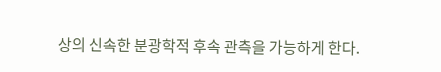상의 신속한 분광학적 후속 관측을 가능하게 한다.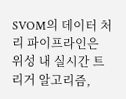SVOM의 데이터 처리 파이프라인은 위성 내 실시간 트리거 알고리즘,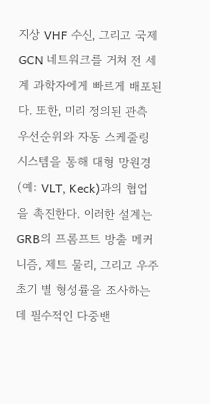지상 VHF 수신, 그리고 국제 GCN 네트워크를 거쳐 전 세계 과학자에게 빠르게 배포된다. 또한, 미리 정의된 관측 우선순위와 자동 스케줄링 시스템을 통해 대형 망원경(예: VLT, Keck)과의 협업을 촉진한다. 이러한 설계는 GRB의 프롬프트 방출 메커니즘, 제트 물리, 그리고 우주 초기 별 형성률을 조사하는 데 필수적인 다중밴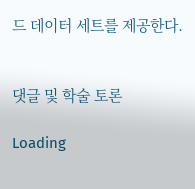드 데이터 세트를 제공한다.


댓글 및 학술 토론

Loading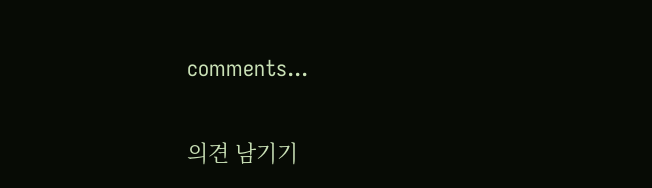comments...

의견 남기기